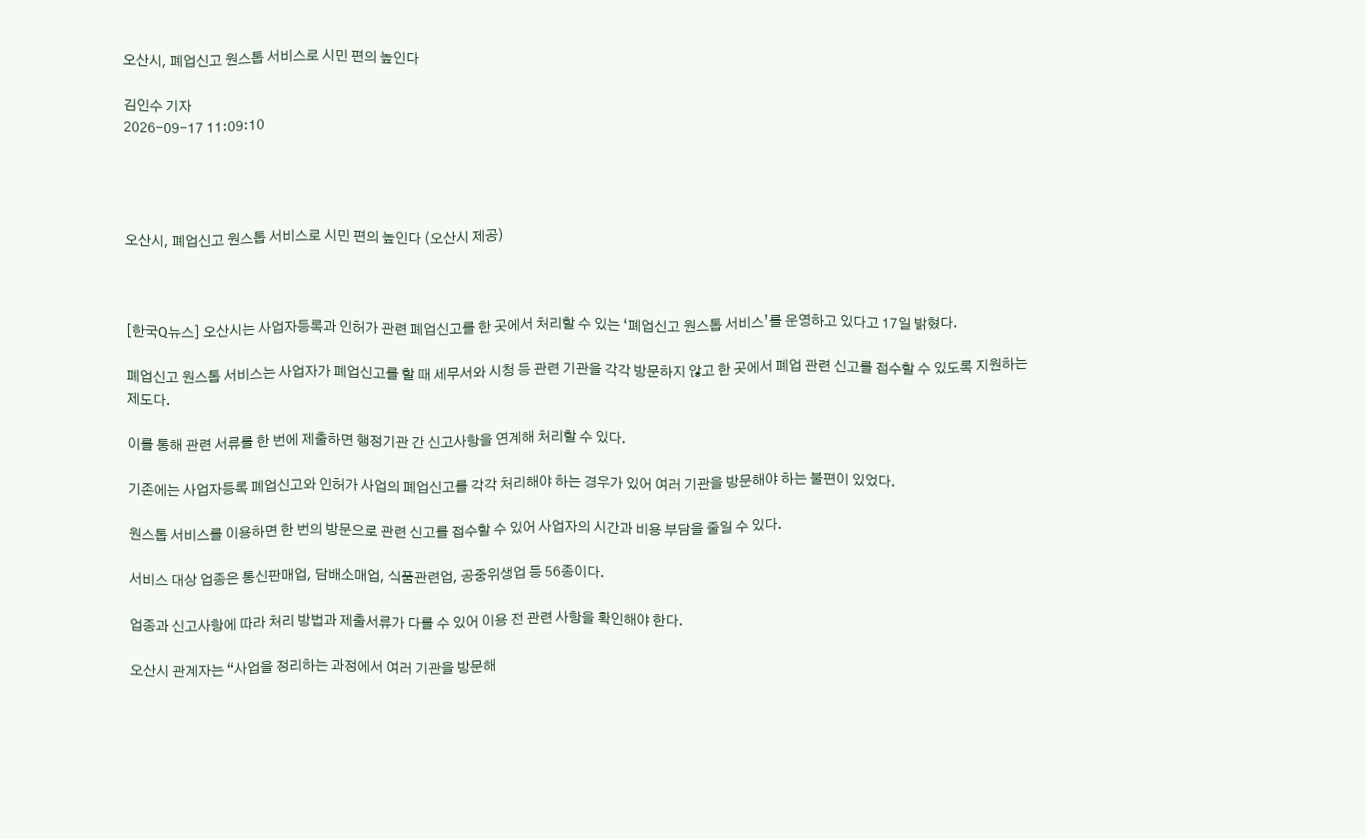오산시, 폐업신고 원스톱 서비스로 시민 편의 높인다

김인수 기자
2026-09-17 11:09:10




오산시, 폐업신고 원스톱 서비스로 시민 편의 높인다 (오산시 제공)



[한국Q뉴스] 오산시는 사업자등록과 인허가 관련 폐업신고를 한 곳에서 처리할 수 있는 ‘폐업신고 원스톱 서비스’를 운영하고 있다고 17일 밝혔다.

폐업신고 원스톱 서비스는 사업자가 폐업신고를 할 때 세무서와 시청 등 관련 기관을 각각 방문하지 않고 한 곳에서 폐업 관련 신고를 접수할 수 있도록 지원하는 제도다.

이를 통해 관련 서류를 한 번에 제출하면 행정기관 간 신고사항을 연계해 처리할 수 있다.

기존에는 사업자등록 폐업신고와 인허가 사업의 폐업신고를 각각 처리해야 하는 경우가 있어 여러 기관을 방문해야 하는 불편이 있었다.

원스톱 서비스를 이용하면 한 번의 방문으로 관련 신고를 접수할 수 있어 사업자의 시간과 비용 부담을 줄일 수 있다.

서비스 대상 업종은 통신판매업, 담배소매업, 식품관련업, 공중위생업 등 56종이다.

업종과 신고사항에 따라 처리 방법과 제출서류가 다를 수 있어 이용 전 관련 사항을 확인해야 한다.

오산시 관계자는 “사업을 정리하는 과정에서 여러 기관을 방문해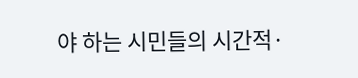야 하는 시민들의 시간적·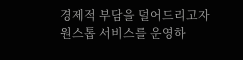경제적 부담을 덜어드리고자 원스톱 서비스를 운영하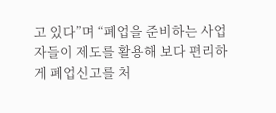고 있다”며 “폐업을 준비하는 사업자들이 제도를 활용해 보다 편리하게 폐업신고를 처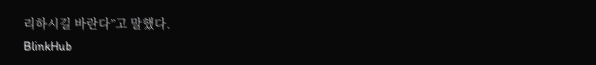리하시길 바란다”고 말했다.
BlinkHub